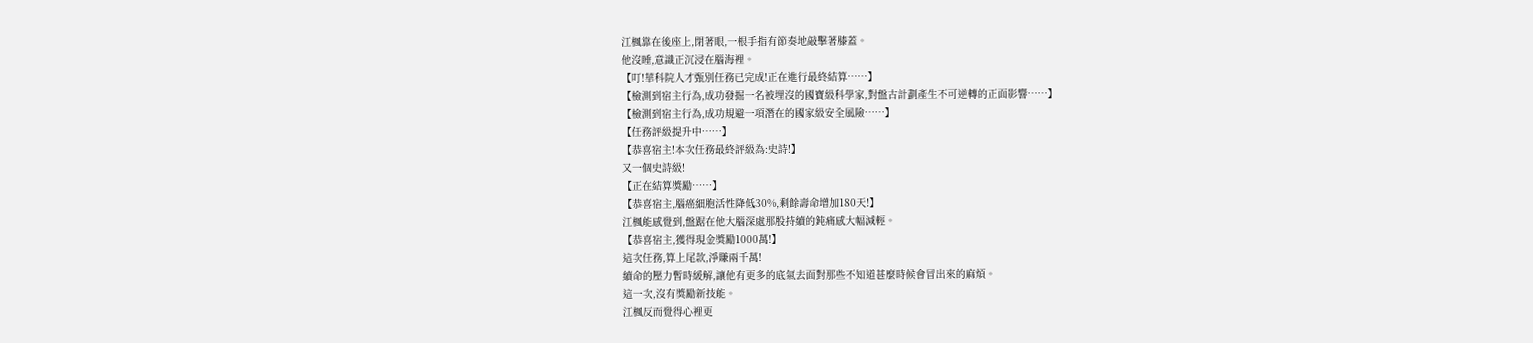江楓靠在後座上,閉著眼,一根手指有節奏地敲擊著膝蓋。
他沒睡,意識正沉浸在腦海裡。
【叮!華科院人才甄別任務已完成!正在進行最終結算……】
【檢測到宿主行為,成功發掘一名被埋沒的國寶級科學家,對盤古計劃產生不可逆轉的正面影響……】
【檢測到宿主行為,成功規避一項潛在的國家級安全風險……】
【任務評級提升中……】
【恭喜宿主!本次任務最終評級為:史詩!】
又一個史詩級!
【正在結算獎勵……】
【恭喜宿主,腦癌細胞活性降低30%,剩餘壽命增加180天!】
江楓能感覺到,盤踞在他大腦深處那股持續的鈍痛感大幅減輕。
【恭喜宿主,獲得現金獎勵1000萬!】
這次任務,算上尾款,淨賺兩千萬!
續命的壓力暫時緩解,讓他有更多的底氣去面對那些不知道甚麼時候會冒出來的麻煩。
這一次,沒有獎勵新技能。
江楓反而覺得心裡更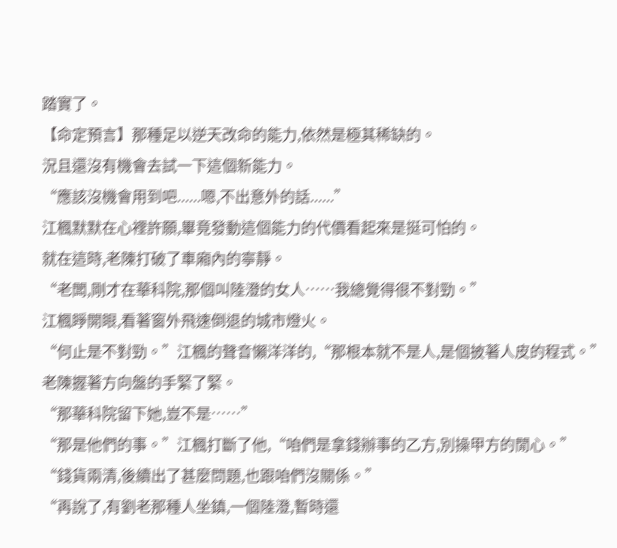踏實了。
【命定預言】那種足以逆天改命的能力,依然是極其稀缺的。
況且還沒有機會去試一下這個新能力。
“應該沒機會用到吧......嗯,不出意外的話......”
江楓默默在心裡許願,畢竟發動這個能力的代價看起來是挺可怕的。
就在這時,老陳打破了車廂內的寧靜。
“老闆,剛才在華科院,那個叫陸澄的女人……我總覺得很不對勁。”
江楓睜開眼,看著窗外飛速倒退的城市燈火。
“何止是不對勁。”江楓的聲音懶洋洋的,“那根本就不是人,是個披著人皮的程式。”
老陳握著方向盤的手緊了緊。
“那華科院留下她,豈不是……”
“那是他們的事。”江楓打斷了他,“咱們是拿錢辦事的乙方,別操甲方的閒心。”
“錢貨兩清,後續出了甚麼問題,也跟咱們沒關係。”
“再說了,有劉老那種人坐鎮,一個陸澄,暫時還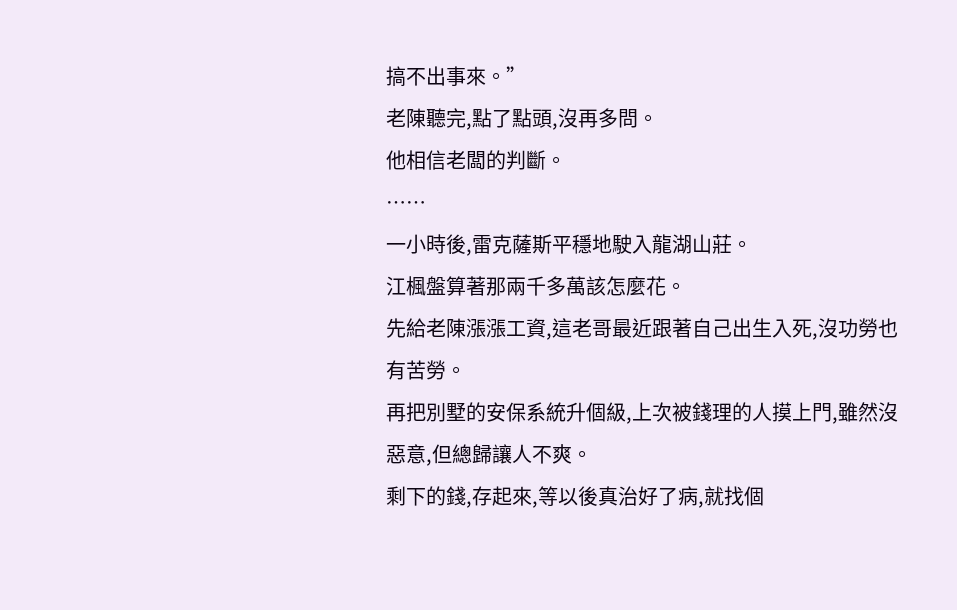搞不出事來。”
老陳聽完,點了點頭,沒再多問。
他相信老闆的判斷。
……
一小時後,雷克薩斯平穩地駛入龍湖山莊。
江楓盤算著那兩千多萬該怎麼花。
先給老陳漲漲工資,這老哥最近跟著自己出生入死,沒功勞也有苦勞。
再把別墅的安保系統升個級,上次被錢理的人摸上門,雖然沒惡意,但總歸讓人不爽。
剩下的錢,存起來,等以後真治好了病,就找個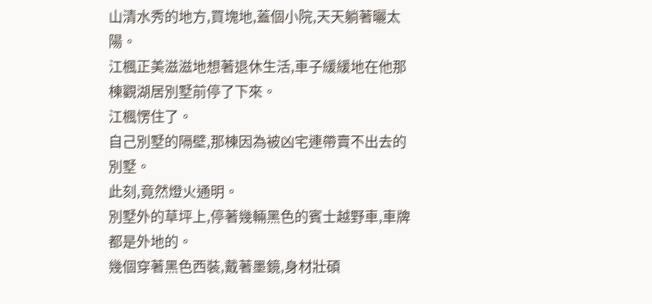山清水秀的地方,買塊地,蓋個小院,天天躺著曬太陽。
江楓正美滋滋地想著退休生活,車子緩緩地在他那棟觀湖居別墅前停了下來。
江楓愣住了。
自己別墅的隔壁,那棟因為被凶宅連帶賣不出去的別墅。
此刻,竟然燈火通明。
別墅外的草坪上,停著幾輛黑色的賓士越野車,車牌都是外地的。
幾個穿著黑色西裝,戴著墨鏡,身材壯碩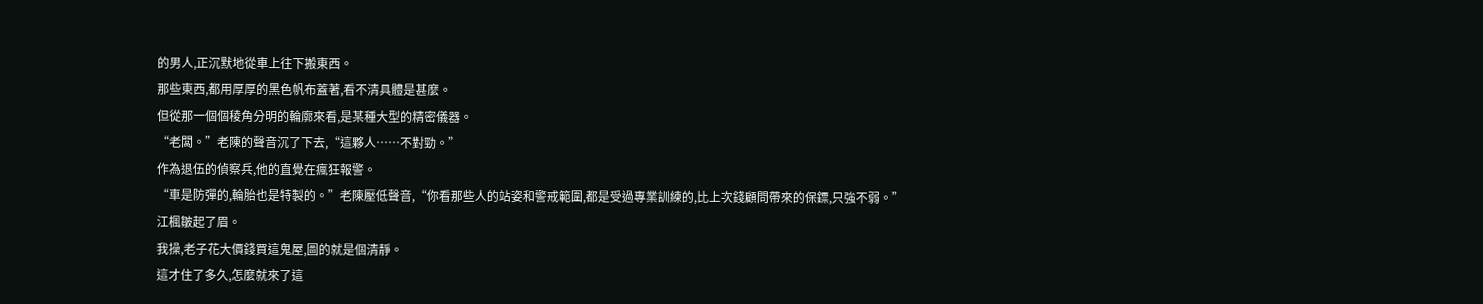的男人,正沉默地從車上往下搬東西。
那些東西,都用厚厚的黑色帆布蓋著,看不清具體是甚麼。
但從那一個個稜角分明的輪廓來看,是某種大型的精密儀器。
“老闆。”老陳的聲音沉了下去,“這夥人……不對勁。”
作為退伍的偵察兵,他的直覺在瘋狂報警。
“車是防彈的,輪胎也是特製的。”老陳壓低聲音,“你看那些人的站姿和警戒範圍,都是受過專業訓練的,比上次錢顧問帶來的保鏢,只強不弱。”
江楓皺起了眉。
我操,老子花大價錢買這鬼屋,圖的就是個清靜。
這才住了多久,怎麼就來了這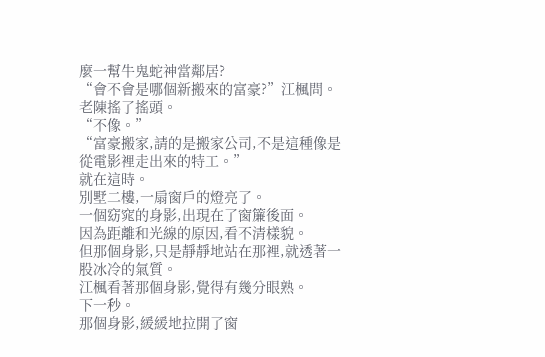麼一幫牛鬼蛇神當鄰居?
“會不會是哪個新搬來的富豪?”江楓問。
老陳搖了搖頭。
“不像。”
“富豪搬家,請的是搬家公司,不是這種像是從電影裡走出來的特工。”
就在這時。
別墅二樓,一扇窗戶的燈亮了。
一個窈窕的身影,出現在了窗簾後面。
因為距離和光線的原因,看不清樣貌。
但那個身影,只是靜靜地站在那裡,就透著一股冰冷的氣質。
江楓看著那個身影,覺得有幾分眼熟。
下一秒。
那個身影,緩緩地拉開了窗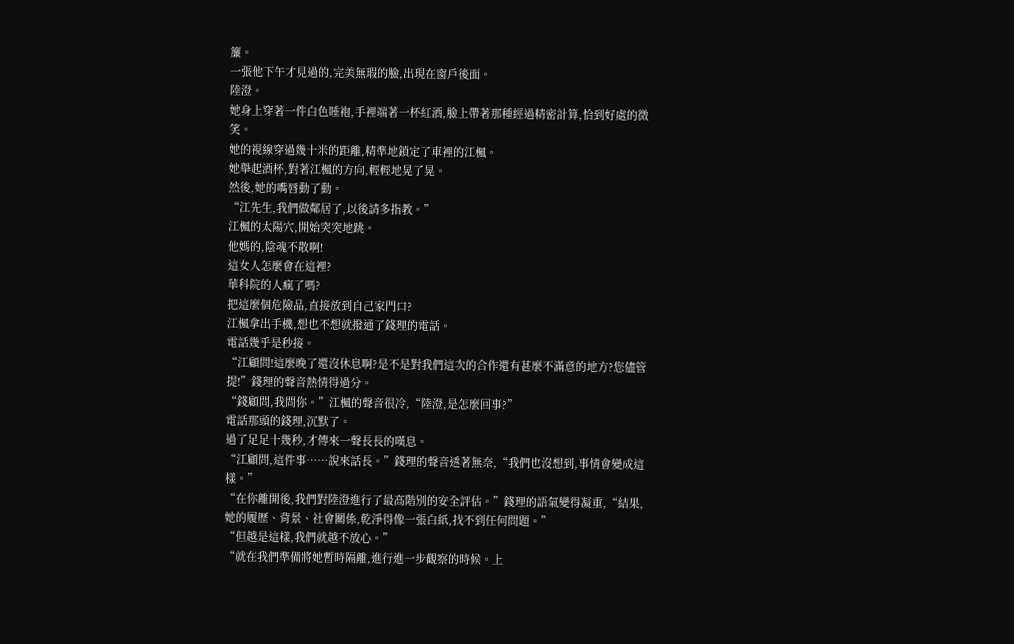簾。
一張他下午才見過的,完美無瑕的臉,出現在窗戶後面。
陸澄。
她身上穿著一件白色睡袍,手裡端著一杯紅酒,臉上帶著那種經過精密計算,恰到好處的微笑。
她的視線穿過幾十米的距離,精準地鎖定了車裡的江楓。
她舉起酒杯,對著江楓的方向,輕輕地晃了晃。
然後,她的嘴唇動了動。
“江先生,我們做鄰居了,以後請多指教。”
江楓的太陽穴,開始突突地跳。
他媽的,陰魂不散啊!
這女人怎麼會在這裡?
華科院的人瘋了嗎?
把這麼個危險品,直接放到自己家門口?
江楓拿出手機,想也不想就撥通了錢理的電話。
電話幾乎是秒接。
“江顧問!這麼晚了還沒休息啊?是不是對我們這次的合作還有甚麼不滿意的地方?您儘管提!”錢理的聲音熱情得過分。
“錢顧問,我問你。”江楓的聲音很冷,“陸澄,是怎麼回事?”
電話那頭的錢理,沉默了。
過了足足十幾秒,才傳來一聲長長的嘆息。
“江顧問,這件事……說來話長。”錢理的聲音透著無奈,“我們也沒想到,事情會變成這樣。”
“在你離開後,我們對陸澄進行了最高階別的安全評估。”錢理的語氣變得凝重,“結果,她的履歷、背景、社會關係,乾淨得像一張白紙,找不到任何問題。”
“但越是這樣,我們就越不放心。”
“就在我們準備將她暫時隔離,進行進一步觀察的時候。上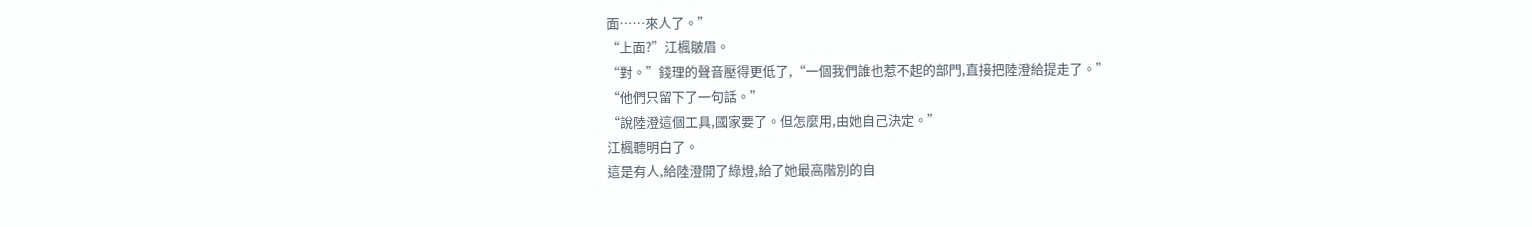面……來人了。”
“上面?”江楓皺眉。
“對。”錢理的聲音壓得更低了,“一個我們誰也惹不起的部門,直接把陸澄給提走了。”
“他們只留下了一句話。”
“說陸澄這個工具,國家要了。但怎麼用,由她自己決定。”
江楓聽明白了。
這是有人,給陸澄開了綠燈,給了她最高階別的自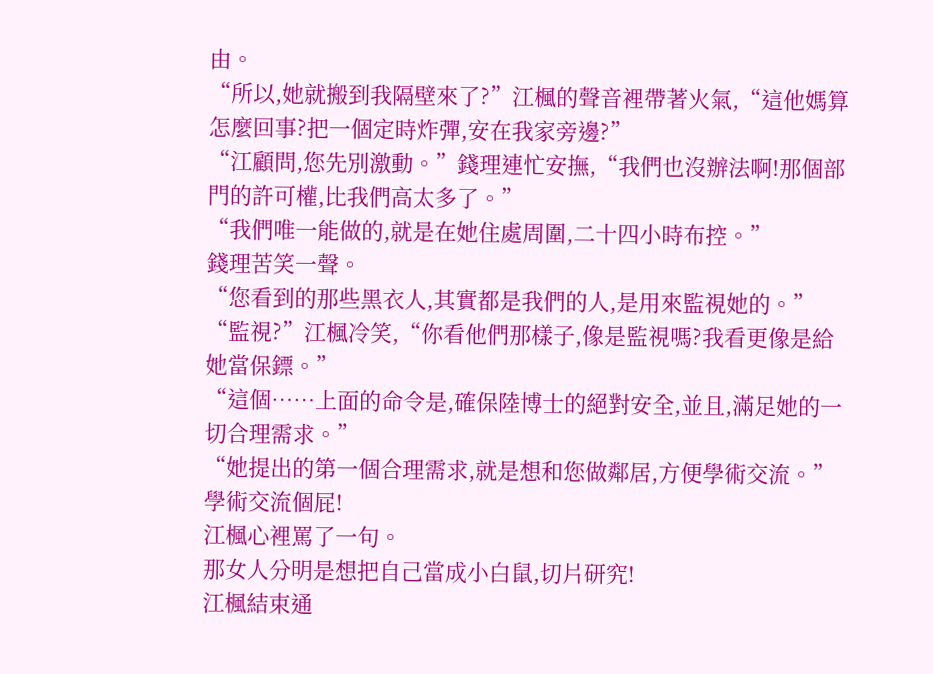由。
“所以,她就搬到我隔壁來了?”江楓的聲音裡帶著火氣,“這他媽算怎麼回事?把一個定時炸彈,安在我家旁邊?”
“江顧問,您先別激動。”錢理連忙安撫,“我們也沒辦法啊!那個部門的許可權,比我們高太多了。”
“我們唯一能做的,就是在她住處周圍,二十四小時布控。”
錢理苦笑一聲。
“您看到的那些黑衣人,其實都是我們的人,是用來監視她的。”
“監視?”江楓冷笑,“你看他們那樣子,像是監視嗎?我看更像是給她當保鏢。”
“這個……上面的命令是,確保陸博士的絕對安全,並且,滿足她的一切合理需求。”
“她提出的第一個合理需求,就是想和您做鄰居,方便學術交流。”
學術交流個屁!
江楓心裡罵了一句。
那女人分明是想把自己當成小白鼠,切片研究!
江楓結束通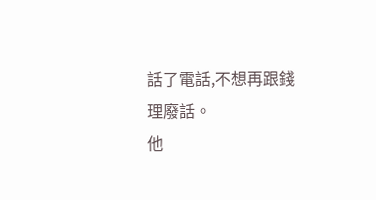話了電話,不想再跟錢理廢話。
他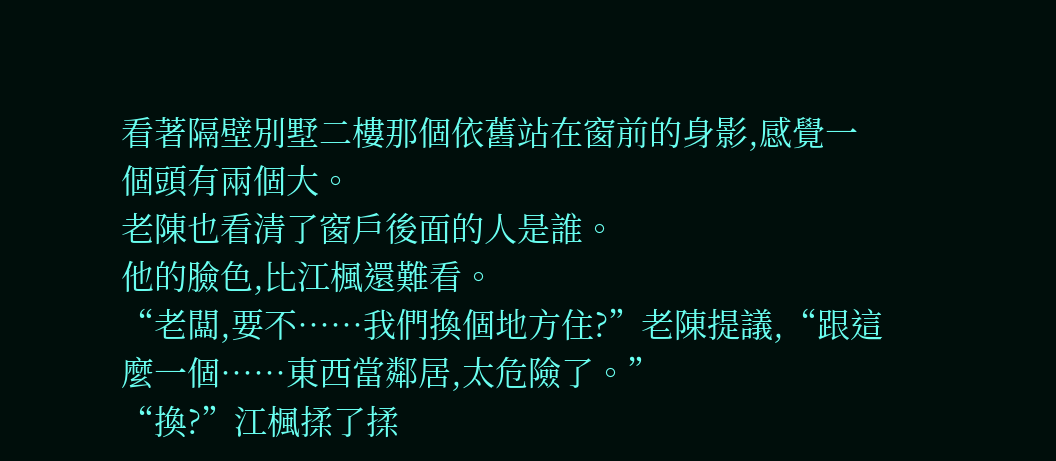看著隔壁別墅二樓那個依舊站在窗前的身影,感覺一個頭有兩個大。
老陳也看清了窗戶後面的人是誰。
他的臉色,比江楓還難看。
“老闆,要不……我們換個地方住?”老陳提議,“跟這麼一個……東西當鄰居,太危險了。”
“換?”江楓揉了揉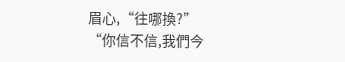眉心,“往哪換?”
“你信不信,我們今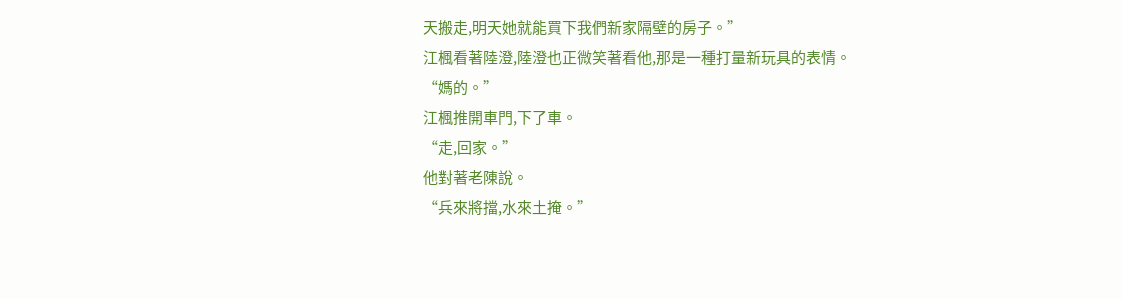天搬走,明天她就能買下我們新家隔壁的房子。”
江楓看著陸澄,陸澄也正微笑著看他,那是一種打量新玩具的表情。
“媽的。”
江楓推開車門,下了車。
“走,回家。”
他對著老陳說。
“兵來將擋,水來土掩。”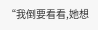“我倒要看看,她想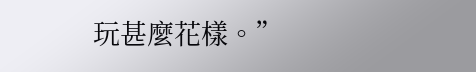玩甚麼花樣。”